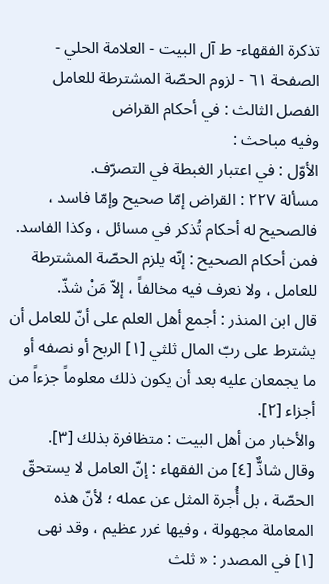تذكرة الفقهاء- ط آل البيت - العلامة الحلي - الصفحة ٦١ - لزوم الحصّة المشترطة للعامل
الفصل الثالث : في أحكام القراض
وفيه مباحث :
الأوّل : في اعتبار الغبطة في التصرّف.
مسألة ٢٢٧ : القراض إمّا صحيح وإمّا فاسد ، فالصحيح له أحكام تُذكر في مسائل ، وكذا الفاسد.
فمن أحكام الصحيح : إنّه يلزم الحصّة المشترطة للعامل ، ولا نعرف فيه مخالفاً ، إلاّ مَنْ شذّ.
قال ابن المنذر : أجمع أهل العلم على أنّ للعامل أن يشترط على ربّ المال ثلثي [١] الربح أو نصفه أو ما يجمعان عليه بعد أن يكون ذلك معلوماً جزءاً من أجزاء [٢].
والأخبار من أهل البيت : متظافرة بذلك [٣].
وقال شاذٌّ [٤] من الفقهاء : إنّ العامل لا يستحقّ الحصّة ، بل أُجرة المثل عن عمله ؛ لأنّ هذه المعاملة مجهولة ، وفيها غرر عظيم ، وقد نهى
[١] في المصدر : « ثلث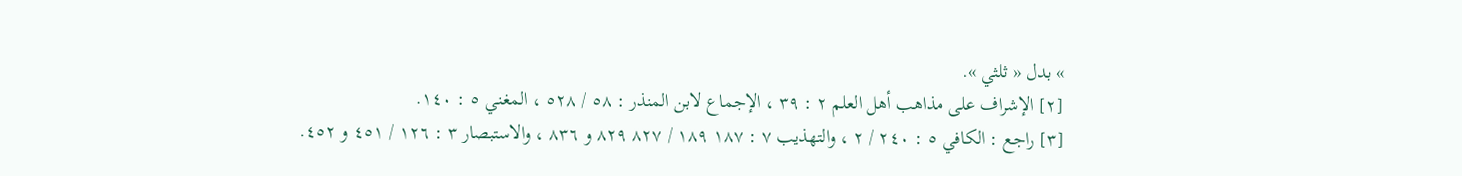» بدل « ثلثي ».
[٢] الإشراف على مذاهب أهل العلم ٢ : ٣٩ ، الإجماع لابن المنذر : ٥٨ / ٥٢٨ ، المغني ٥ : ١٤٠.
[٣] راجع : الكافي ٥ : ٢٤٠ / ٢ ، والتهذيب ٧ : ١٨٧ ١٨٩ / ٨٢٧ ٨٢٩ و ٨٣٦ ، والاستبصار ٣ : ١٢٦ / ٤٥١ و ٤٥٢.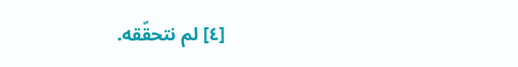[٤] لم نتحقّقه.